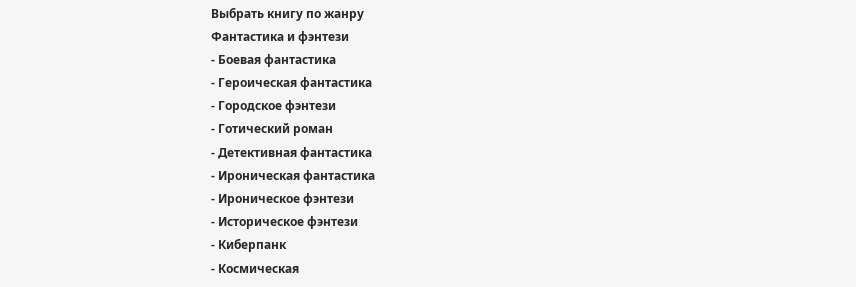Выбрать книгу по жанру
Фантастика и фэнтези
- Боевая фантастика
- Героическая фантастика
- Городское фэнтези
- Готический роман
- Детективная фантастика
- Ироническая фантастика
- Ироническое фэнтези
- Историческое фэнтези
- Киберпанк
- Космическая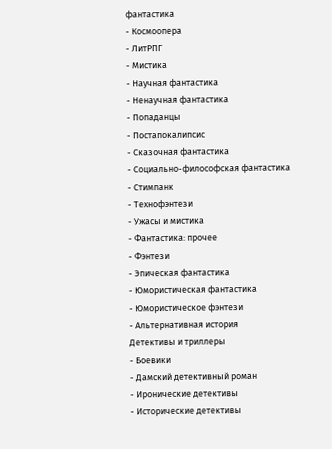фантастика
- Космоопера
- ЛитРПГ
- Мистика
- Научная фантастика
- Ненаучная фантастика
- Попаданцы
- Постапокалипсис
- Сказочная фантастика
- Социально-философская фантастика
- Стимпанк
- Технофэнтези
- Ужасы и мистика
- Фантастика: прочее
- Фэнтези
- Эпическая фантастика
- Юмористическая фантастика
- Юмористическое фэнтези
- Альтернативная история
Детективы и триллеры
- Боевики
- Дамский детективный роман
- Иронические детективы
- Исторические детективы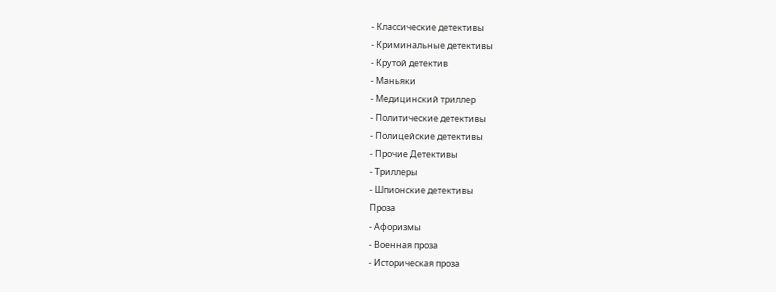- Классические детективы
- Криминальные детективы
- Крутой детектив
- Маньяки
- Медицинский триллер
- Политические детективы
- Полицейские детективы
- Прочие Детективы
- Триллеры
- Шпионские детективы
Проза
- Афоризмы
- Военная проза
- Историческая проза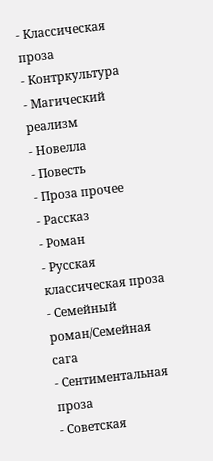- Классическая проза
- Контркультура
- Магический реализм
- Новелла
- Повесть
- Проза прочее
- Рассказ
- Роман
- Русская классическая проза
- Семейный роман/Семейная сага
- Сентиментальная проза
- Советская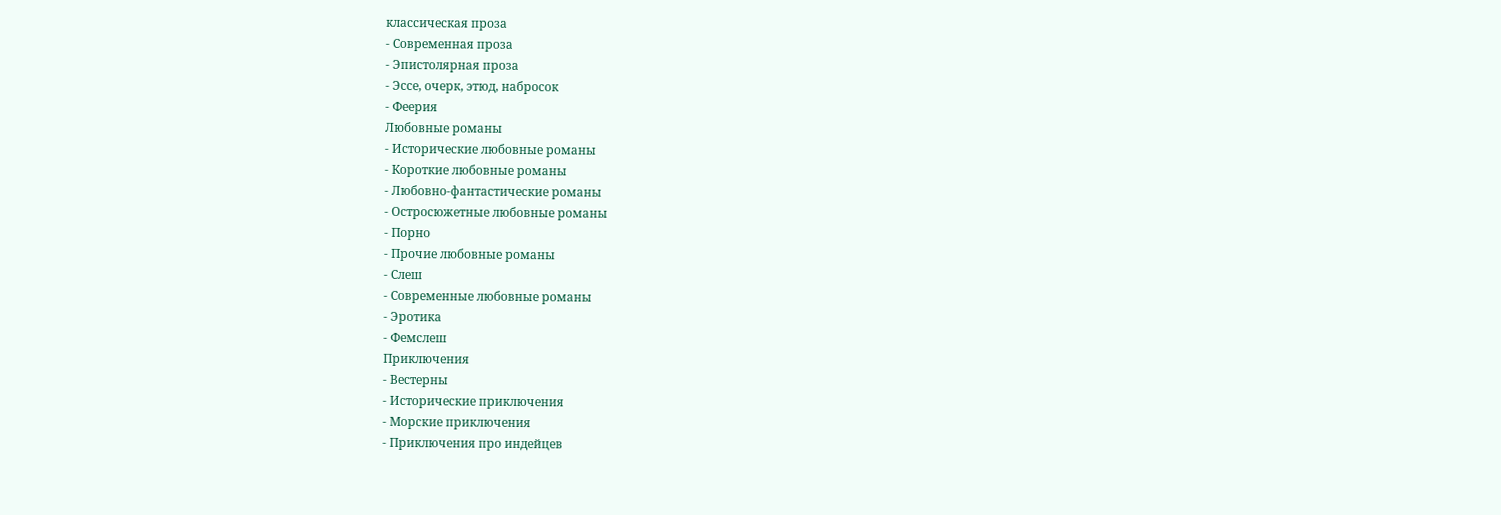классическая проза
- Современная проза
- Эпистолярная проза
- Эссе, очерк, этюд, набросок
- Феерия
Любовные романы
- Исторические любовные романы
- Короткие любовные романы
- Любовно-фантастические романы
- Остросюжетные любовные романы
- Порно
- Прочие любовные романы
- Слеш
- Современные любовные романы
- Эротика
- Фемслеш
Приключения
- Вестерны
- Исторические приключения
- Морские приключения
- Приключения про индейцев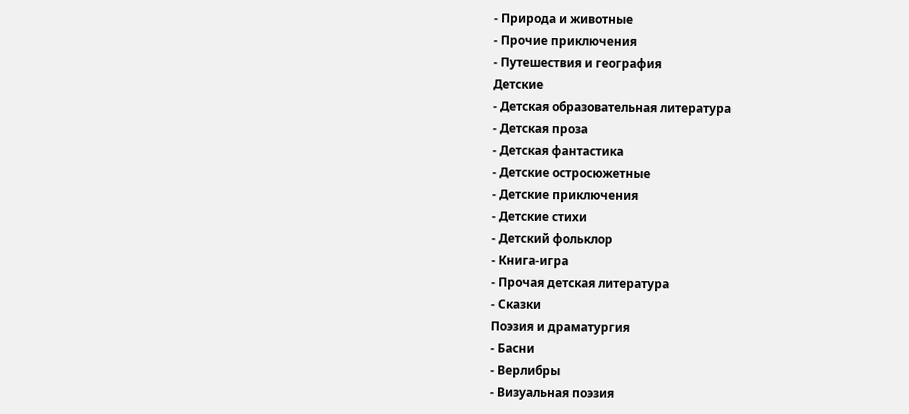- Природа и животные
- Прочие приключения
- Путешествия и география
Детские
- Детская образовательная литература
- Детская проза
- Детская фантастика
- Детские остросюжетные
- Детские приключения
- Детские стихи
- Детский фольклор
- Книга-игра
- Прочая детская литература
- Сказки
Поэзия и драматургия
- Басни
- Верлибры
- Визуальная поэзия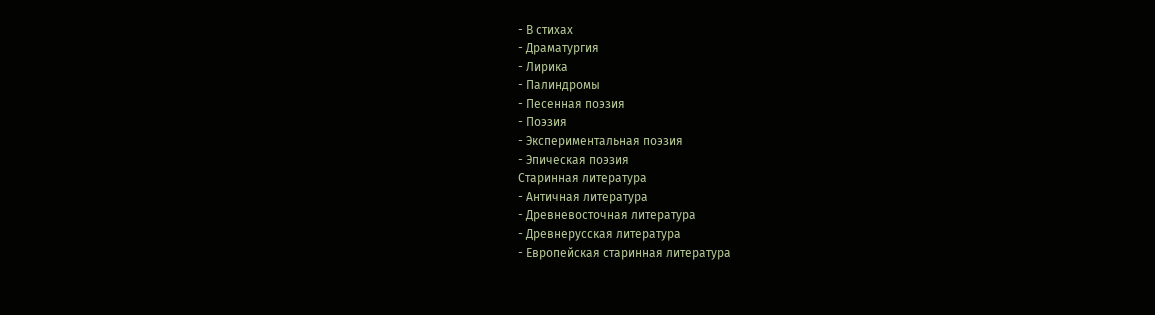- В стихах
- Драматургия
- Лирика
- Палиндромы
- Песенная поэзия
- Поэзия
- Экспериментальная поэзия
- Эпическая поэзия
Старинная литература
- Античная литература
- Древневосточная литература
- Древнерусская литература
- Европейская старинная литература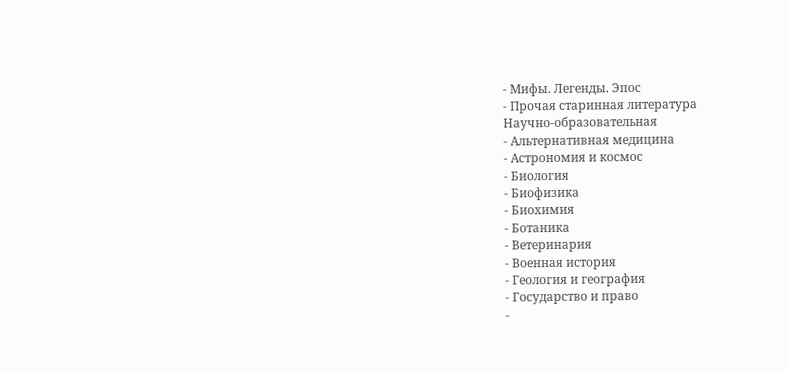- Мифы. Легенды. Эпос
- Прочая старинная литература
Научно-образовательная
- Альтернативная медицина
- Астрономия и космос
- Биология
- Биофизика
- Биохимия
- Ботаника
- Ветеринария
- Военная история
- Геология и география
- Государство и право
-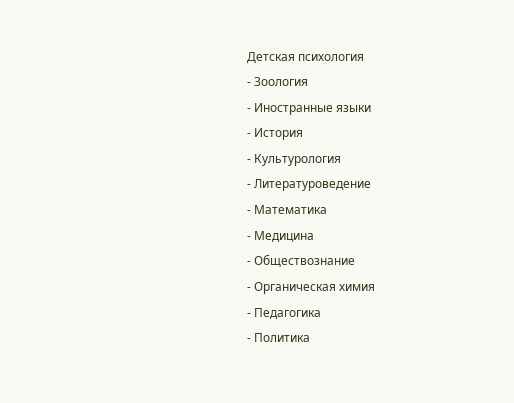Детская психология
- Зоология
- Иностранные языки
- История
- Культурология
- Литературоведение
- Математика
- Медицина
- Обществознание
- Органическая химия
- Педагогика
- Политика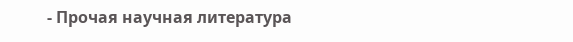- Прочая научная литература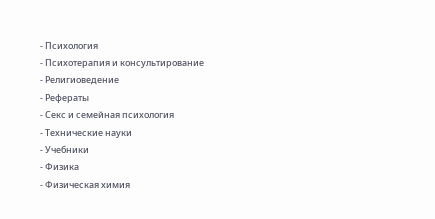- Психология
- Психотерапия и консультирование
- Религиоведение
- Рефераты
- Секс и семейная психология
- Технические науки
- Учебники
- Физика
- Физическая химия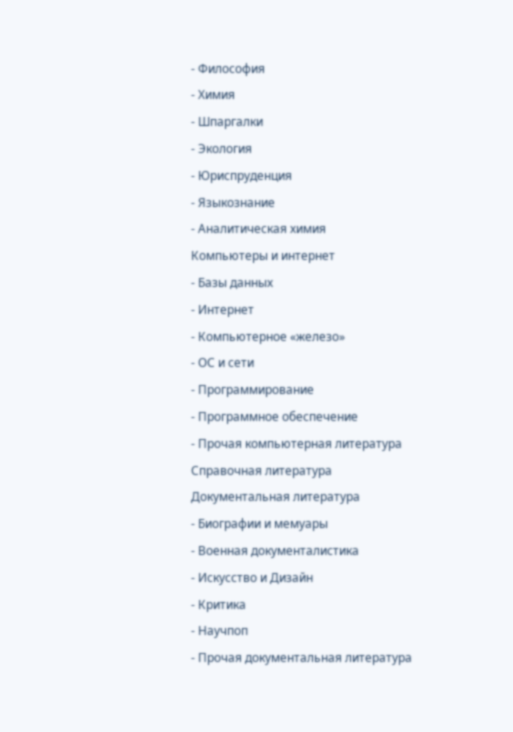- Философия
- Химия
- Шпаргалки
- Экология
- Юриспруденция
- Языкознание
- Аналитическая химия
Компьютеры и интернет
- Базы данных
- Интернет
- Компьютерное «железо»
- ОС и сети
- Программирование
- Программное обеспечение
- Прочая компьютерная литература
Справочная литература
Документальная литература
- Биографии и мемуары
- Военная документалистика
- Искусство и Дизайн
- Критика
- Научпоп
- Прочая документальная литература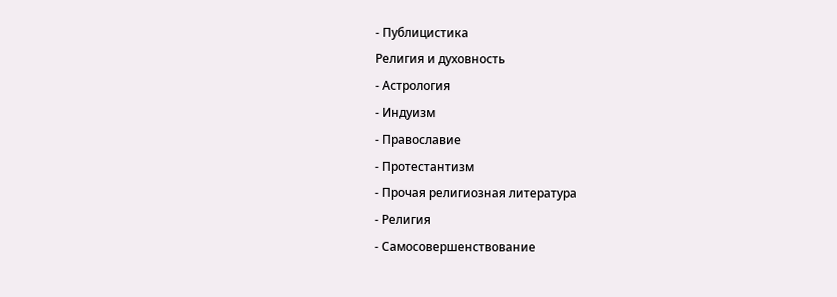- Публицистика
Религия и духовность
- Астрология
- Индуизм
- Православие
- Протестантизм
- Прочая религиозная литература
- Религия
- Самосовершенствование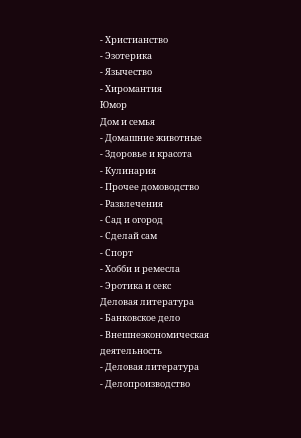- Христианство
- Эзотерика
- Язычество
- Хиромантия
Юмор
Дом и семья
- Домашние животные
- Здоровье и красота
- Кулинария
- Прочее домоводство
- Развлечения
- Сад и огород
- Сделай сам
- Спорт
- Хобби и ремесла
- Эротика и секс
Деловая литература
- Банковское дело
- Внешнеэкономическая деятельность
- Деловая литература
- Делопроизводство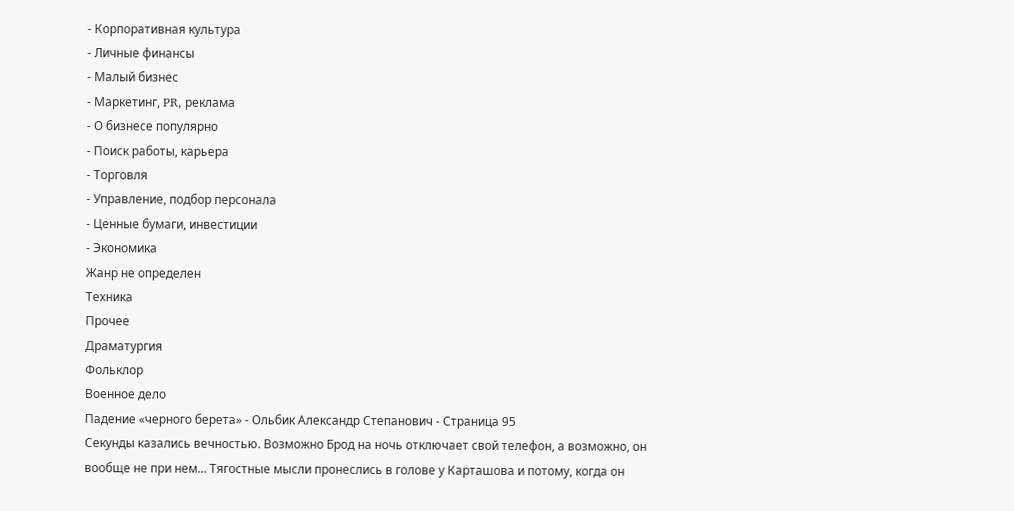- Корпоративная культура
- Личные финансы
- Малый бизнес
- Маркетинг, PR, реклама
- О бизнесе популярно
- Поиск работы, карьера
- Торговля
- Управление, подбор персонала
- Ценные бумаги, инвестиции
- Экономика
Жанр не определен
Техника
Прочее
Драматургия
Фольклор
Военное дело
Падение «черного берета» - Ольбик Александр Степанович - Страница 95
Секунды казались вечностью. Возможно Брод на ночь отключает свой телефон, а возможно, он вообще не при нем… Тягостные мысли пронеслись в голове у Карташова и потому, когда он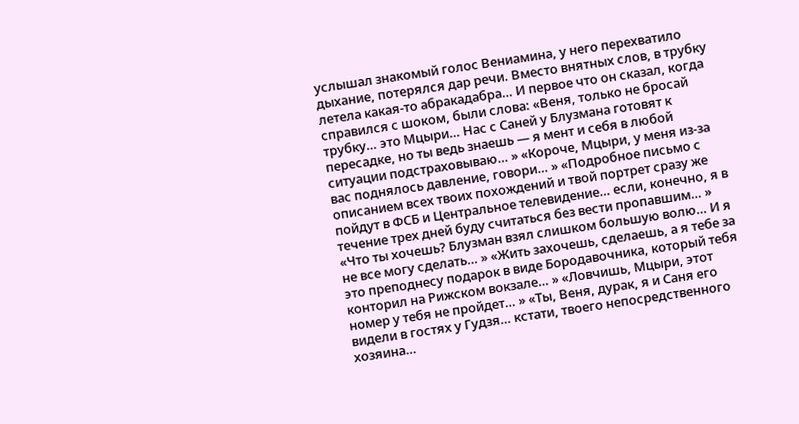услышал знакомый голос Вениамина, у него перехватило дыхание, потерялся дар речи. Вместо внятных слов, в трубку летела какая-то абракадабра… И первое что он сказал, когда справился с шоком, были слова: «Веня, только не бросай трубку… это Мцыри… Нас с Саней у Блузмана готовят к пересадке, но ты ведь знаешь — я мент и себя в любой ситуации подстраховываю… » «Короче, Мцыри, у меня из-за вас поднялось давление, говори… » «Подробное письмо с описанием всех твоих похождений и твой портрет сразу же пойдут в ФСБ и Центральное телевидение… если, конечно, я в течение трех дней буду считаться без вести пропавшим… » «Что ты хочешь? Блузман взял слишком большую волю… И я не все могу сделать… » «Жить захочешь, сделаешь, а я тебе за это преподнесу подарок в виде Бородавочника, который тебя конторил на Рижском вокзале… » «Ловчишь, Мцыри, этот номер у тебя не пройдет… » «Ты, Веня, дурак, я и Саня его видели в гостях у Гудзя… кстати, твоего непосредственного хозяина…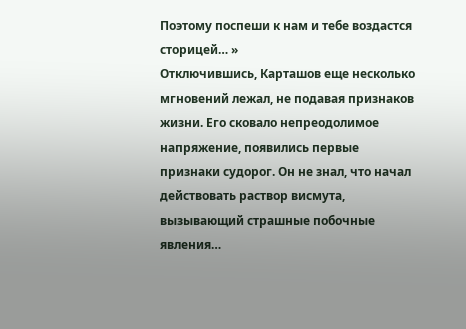Поэтому поспеши к нам и тебе воздастся сторицей… »
Отключившись, Карташов еще несколько мгновений лежал, не подавая признаков жизни. Его сковало непреодолимое напряжение, появились первые признаки судорог. Он не знал, что начал действовать раствор висмута, вызывающий страшные побочные явления…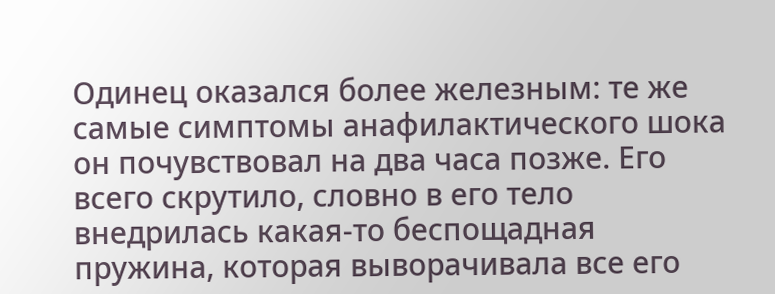Одинец оказался более железным: те же самые симптомы анафилактического шока он почувствовал на два часа позже. Его всего скрутило, словно в его тело внедрилась какая-то беспощадная пружина, которая выворачивала все его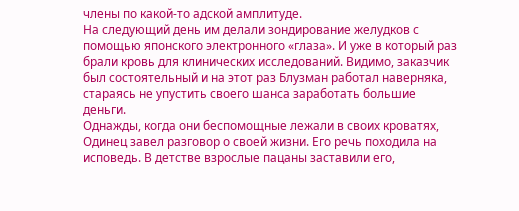члены по какой-то адской амплитуде.
На следующий день им делали зондирование желудков с помощью японского электронного «глаза». И уже в который раз брали кровь для клинических исследований. Видимо, заказчик был состоятельный и на этот раз Блузман работал наверняка, стараясь не упустить своего шанса заработать большие деньги.
Однажды, когда они беспомощные лежали в своих кроватях, Одинец завел разговор о своей жизни. Его речь походила на исповедь. В детстве взрослые пацаны заставили его,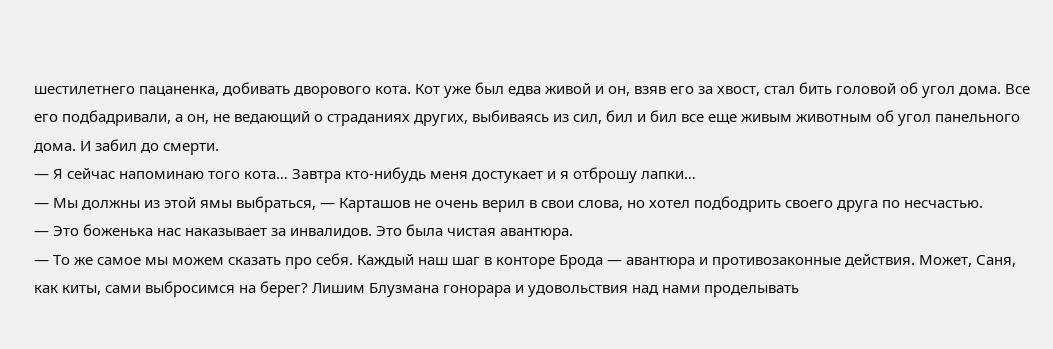шестилетнего пацаненка, добивать дворового кота. Кот уже был едва живой и он, взяв его за хвост, стал бить головой об угол дома. Все его подбадривали, а он, не ведающий о страданиях других, выбиваясь из сил, бил и бил все еще живым животным об угол панельного дома. И забил до смерти.
— Я сейчас напоминаю того кота… Завтра кто-нибудь меня достукает и я отброшу лапки…
— Мы должны из этой ямы выбраться, — Карташов не очень верил в свои слова, но хотел подбодрить своего друга по несчастью.
— Это боженька нас наказывает за инвалидов. Это была чистая авантюра.
— То же самое мы можем сказать про себя. Каждый наш шаг в конторе Брода — авантюра и противозаконные действия. Может, Саня, как киты, сами выбросимся на берег? Лишим Блузмана гонорара и удовольствия над нами проделывать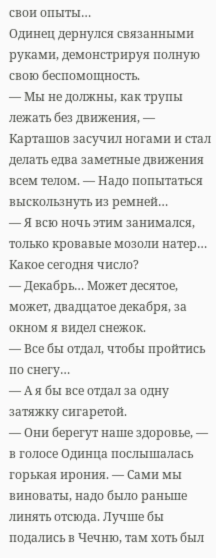свои опыты…
Одинец дернулся связанными руками, демонстрируя полную свою беспомощность.
— Мы не должны, как трупы лежать без движения, — Карташов засучил ногами и стал делать едва заметные движения всем телом. — Надо попытаться выскользнуть из ремней…
— Я всю ночь этим занимался, только кровавые мозоли натер…
Какое сегодня число?
— Декабрь… Может десятое, может, двадцатое декабря, за окном я видел снежок.
— Все бы отдал, чтобы пройтись по снегу…
— А я бы все отдал за одну затяжку сигаретой.
— Они берегут наше здоровье, — в голосе Одинца послышалась горькая ирония. — Сами мы виноваты, надо было раньше линять отсюда. Лучше бы подались в Чечню, там хоть был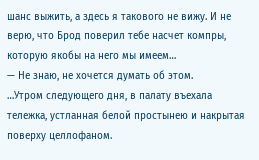шанс выжить, а здесь я такового не вижу. И не верю, что Брод поверил тебе насчет компры, которую якобы на него мы имеем…
— Не знаю, не хочется думать об этом.
…Утром следующего дня, в палату въехала тележка, устланная белой простынею и накрытая поверху целлофаном.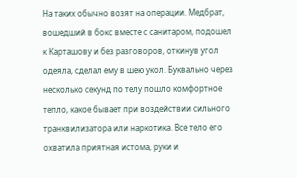На таких обычно возят на операции. Медбрат, вошедший в бокс вместе с санитаром, подошел к Карташову и без разговоров, откинув угол одеяла, сделал ему в шею укол. Буквально через несколько секунд по телу пошло комфортное тепло, какое бывает при воздействии сильного транквилизатора или наркотика. Все тело его охватила приятная истома, руки и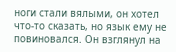ноги стали вялыми, он хотел что-то сказать, но язык ему не повиновался. Он взглянул на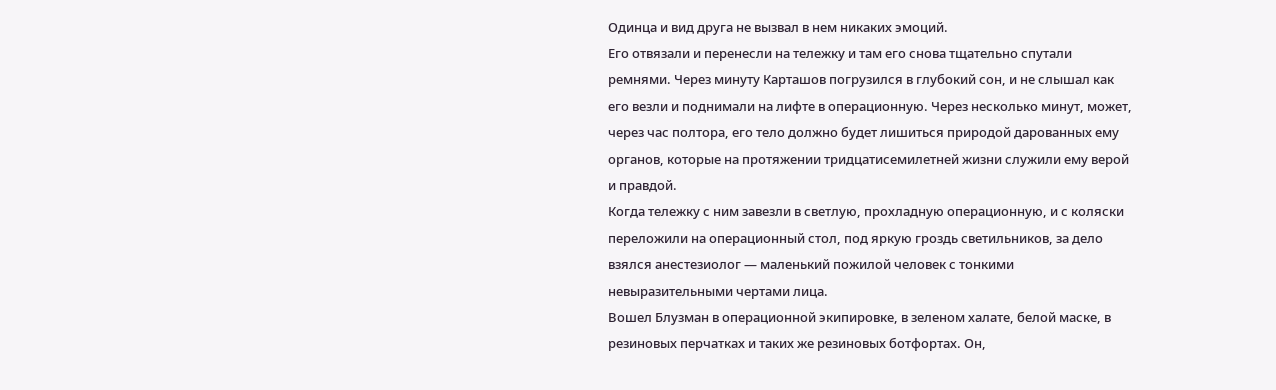Одинца и вид друга не вызвал в нем никаких эмоций.
Его отвязали и перенесли на тележку и там его снова тщательно спутали ремнями. Через минуту Карташов погрузился в глубокий сон, и не слышал как его везли и поднимали на лифте в операционную. Через несколько минут, может, через час полтора, его тело должно будет лишиться природой дарованных ему органов, которые на протяжении тридцатисемилетней жизни служили ему верой и правдой.
Когда тележку с ним завезли в светлую, прохладную операционную, и с коляски переложили на операционный стол, под яркую гроздь светильников, за дело взялся анестезиолог — маленький пожилой человек с тонкими невыразительными чертами лица.
Вошел Блузман в операционной экипировке, в зеленом халате, белой маске, в резиновых перчатках и таких же резиновых ботфортах. Он,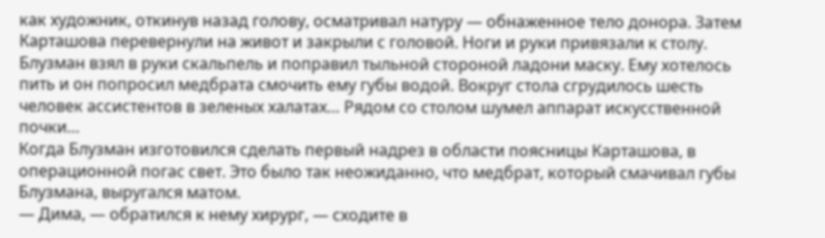как художник, откинув назад голову, осматривал натуру — обнаженное тело донора. Затем Карташова перевернули на живот и закрыли с головой. Ноги и руки привязали к столу. Блузман взял в руки скальпель и поправил тыльной стороной ладони маску. Ему хотелось пить и он попросил медбрата смочить ему губы водой. Вокруг стола сгрудилось шесть человек ассистентов в зеленых халатах… Рядом со столом шумел аппарат искусственной почки…
Когда Блузман изготовился сделать первый надрез в области поясницы Карташова, в операционной погас свет. Это было так неожиданно, что медбрат, который смачивал губы Блузмана, выругался матом.
— Дима, — обратился к нему хирург, — сходите в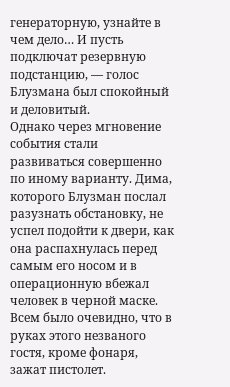генераторную, узнайте в чем дело… И пусть подключат резервную подстанцию, — голос Блузмана был спокойный и деловитый.
Однако через мгновение события стали развиваться совершенно по иному варианту. Дима, которого Блузман послал разузнать обстановку, не успел подойти к двери, как она распахнулась перед самым его носом и в операционную вбежал человек в черной маске. Всем было очевидно, что в руках этого незваного гостя, кроме фонаря, зажат пистолет.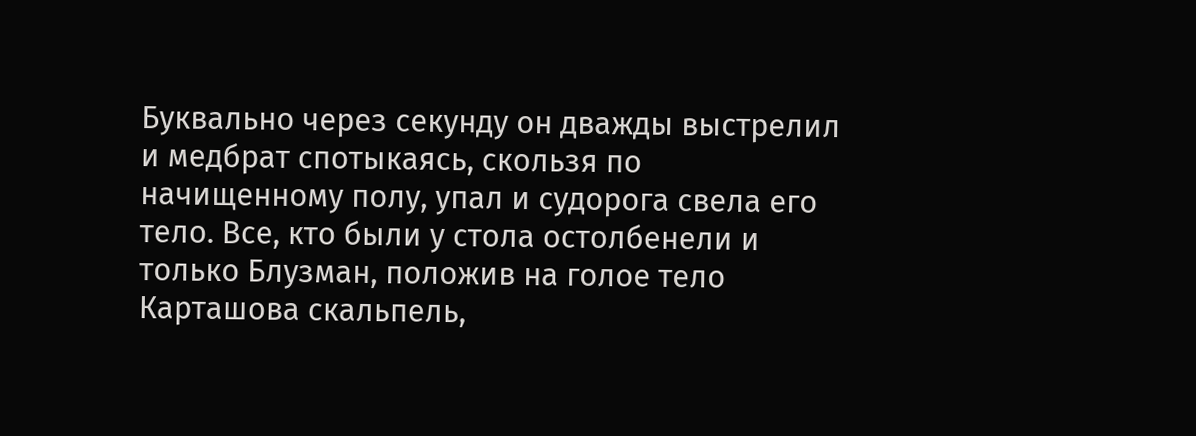Буквально через секунду он дважды выстрелил и медбрат спотыкаясь, скользя по начищенному полу, упал и судорога свела его тело. Все, кто были у стола остолбенели и только Блузман, положив на голое тело Карташова скальпель,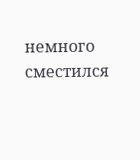немного сместился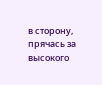в сторону, прячась за высокого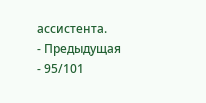ассистента.
- Предыдущая
- 95/101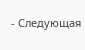- Следующая